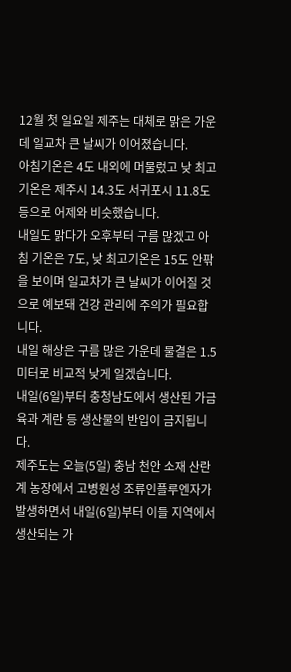12월 첫 일요일 제주는 대체로 맑은 가운데 일교차 큰 날씨가 이어졌습니다.
아침기온은 4도 내외에 머물렀고 낮 최고기온은 제주시 14.3도 서귀포시 11.8도 등으로 어제와 비슷했습니다.
내일도 맑다가 오후부터 구름 많겠고 아침 기온은 7도, 낮 최고기온은 15도 안팎을 보이며 일교차가 큰 날씨가 이어질 것으로 예보돼 건강 관리에 주의가 필요합니다.
내일 해상은 구름 많은 가운데 물결은 1.5미터로 비교적 낮게 일겠습니다.
내일(6일)부터 충청남도에서 생산된 가금육과 계란 등 생산물의 반입이 금지됩니다.
제주도는 오늘(5일) 충남 천안 소재 산란계 농장에서 고병원성 조류인플루엔자가 발생하면서 내일(6일)부터 이들 지역에서 생산되는 가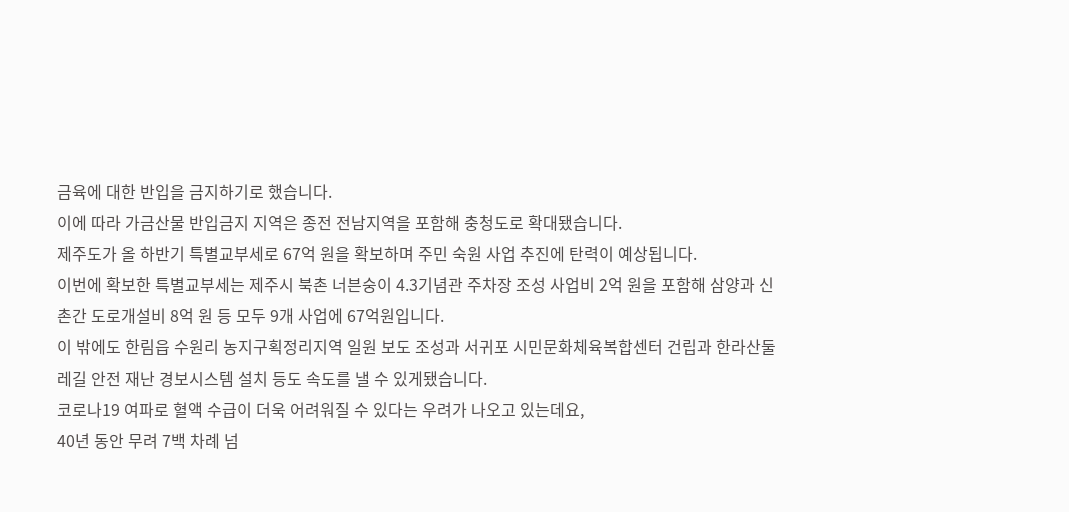금육에 대한 반입을 금지하기로 했습니다.
이에 따라 가금산물 반입금지 지역은 종전 전남지역을 포함해 충청도로 확대됐습니다.
제주도가 올 하반기 특별교부세로 67억 원을 확보하며 주민 숙원 사업 추진에 탄력이 예상됩니다.
이번에 확보한 특별교부세는 제주시 북촌 너븐숭이 4.3기념관 주차장 조성 사업비 2억 원을 포함해 삼양과 신촌간 도로개설비 8억 원 등 모두 9개 사업에 67억원입니다.
이 밖에도 한림읍 수원리 농지구획정리지역 일원 보도 조성과 서귀포 시민문화체육복합센터 건립과 한라산둘레길 안전 재난 경보시스템 설치 등도 속도를 낼 수 있게됐습니다.
코로나19 여파로 혈액 수급이 더욱 어려워질 수 있다는 우려가 나오고 있는데요,
40년 동안 무려 7백 차례 넘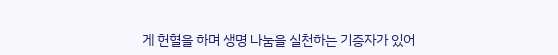게 헌혈을 하며 생명 나눔을 실천하는 기증자가 있어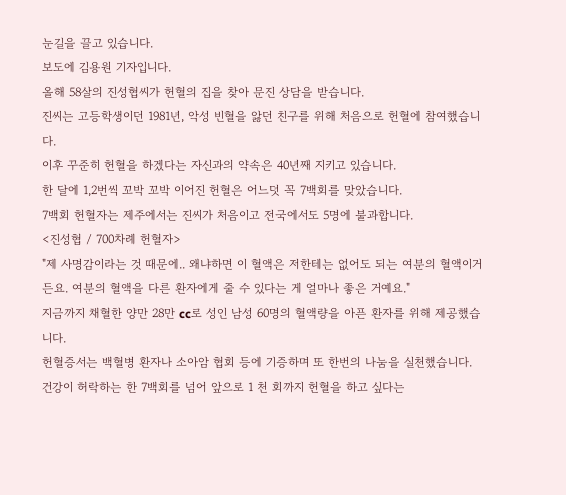눈길을 끌고 있습니다.
보도에 김용원 기자입니다.
올해 58살의 진성협씨가 헌혈의 집을 찾아 문진 상담을 받습니다.
진씨는 고등학생이던 1981년, 악성 빈혈을 앓던 친구를 위해 처음으로 헌혈에 참여했습니다.
이후 꾸준히 헌혈을 하겠다는 자신과의 약속은 40년째 지키고 있습니다.
한 달에 1,2번씩 꼬박 꼬박 이어진 헌혈은 어느덧 꼭 7백회를 맞았습니다.
7백회 헌혈자는 제주에서는 진씨가 처음이고 전국에서도 5명에 불과합니다.
<진성협 / 700차례 헌혈자>
"제 사명감이라는 것 때문에.. 왜냐하면 이 혈액은 저한테는 없어도 되는 여분의 혈액이거든요. 여분의 혈액을 다른 환자에게 줄 수 있다는 게 얼마나 좋은 거예요."
지금까지 채혈한 양만 28만 cc로 성인 남성 60명의 혈액량을 아픈 환자를 위해 제공했습니다.
헌혈증서는 백혈병 환자나 소아암 협회 등에 기증하며 또 한번의 나눔을 실천했습니다.
건강이 허락하는 한 7백회를 넘어 앞으로 1 천 회까지 헌혈을 하고 싶다는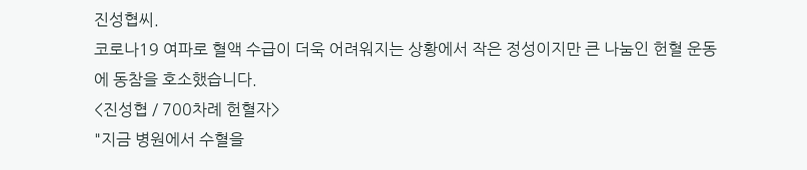진성협씨.
코로나19 여파로 혈액 수급이 더욱 어려워지는 상황에서 작은 정성이지만 큰 나눔인 헌혈 운동에 동참을 호소했습니다.
<진성협 / 700차례 헌혈자>
"지금 병원에서 수혈을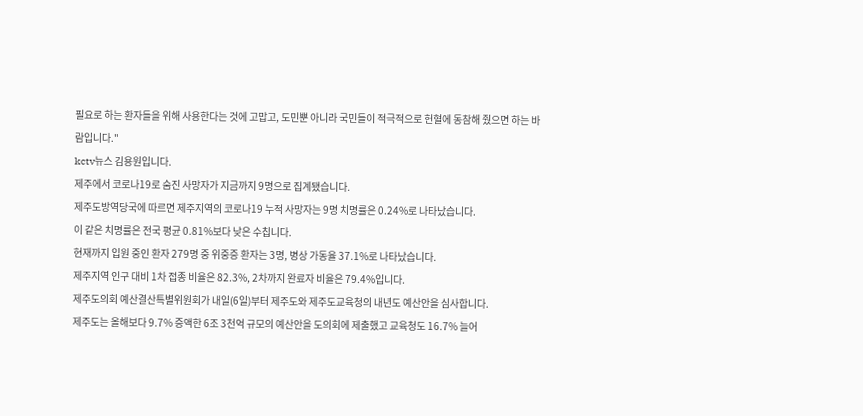필요로 하는 환자들을 위해 사용한다는 것에 고맙고, 도민뿐 아니라 국민들이 적극적으로 헌혈에 동참해 줬으면 하는 바람입니다."
kctv뉴스 김용원입니다.
제주에서 코로나19로 숨진 사망자가 지금까지 9명으로 집계됐습니다.
제주도방역당국에 따르면 제주지역의 코로나19 누적 사망자는 9명 치명률은 0.24%로 나타났습니다.
이 같은 치명률은 전국 평균 0.81%보다 낮은 수칩니다.
현재까지 입원 중인 환자 279명 중 위중증 환자는 3명, 병상 가동율 37.1%로 나타났습니다.
제주지역 인구 대비 1차 접종 비율은 82.3%, 2차까지 완료자 비율은 79.4%입니다.
제주도의회 예산결산특별위원회가 내일(6일)부터 제주도와 제주도교육청의 내년도 예산안을 심사합니다.
제주도는 올해보다 9.7% 증액한 6조 3천억 규모의 예산안을 도의회에 제출했고 교육청도 16.7% 늘어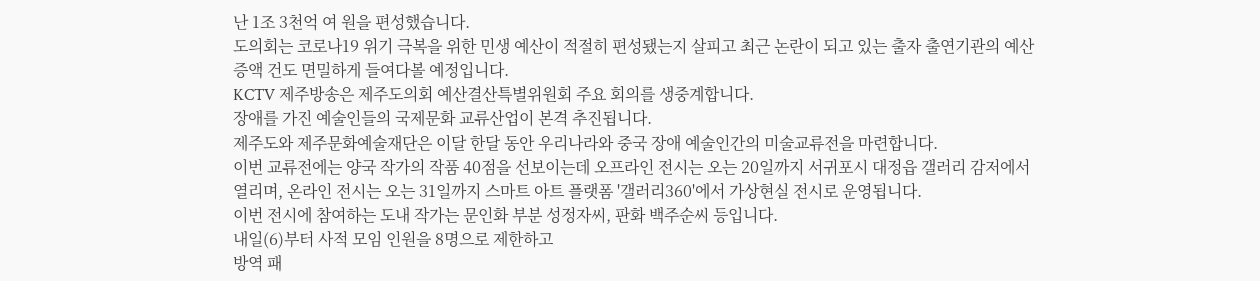난 1조 3천억 여 원을 편성했습니다.
도의회는 코로나19 위기 극복을 위한 민생 예산이 적절히 편성됐는지 살피고 최근 논란이 되고 있는 출자 출연기관의 예산 증액 건도 면밀하게 들여다볼 예정입니다.
KCTV 제주방송은 제주도의회 예산결산특별위원회 주요 회의를 생중계합니다.
장애를 가진 예술인들의 국제문화 교류산업이 본격 추진됩니다.
제주도와 제주문화예술재단은 이달 한달 동안 우리나라와 중국 장애 예술인간의 미술교류전을 마련합니다.
이번 교류전에는 양국 작가의 작품 40점을 선보이는데 오프라인 전시는 오는 20일까지 서귀포시 대정읍 갤러리 감저에서 열리며, 온라인 전시는 오는 31일까지 스마트 아트 플랫폼 '갤러리360'에서 가상현실 전시로 운영됩니다.
이번 전시에 참여하는 도내 작가는 문인화 부분 성정자씨, 판화 백주순씨 등입니다.
내일(6)부터 사적 모임 인원을 8명으로 제한하고
방역 패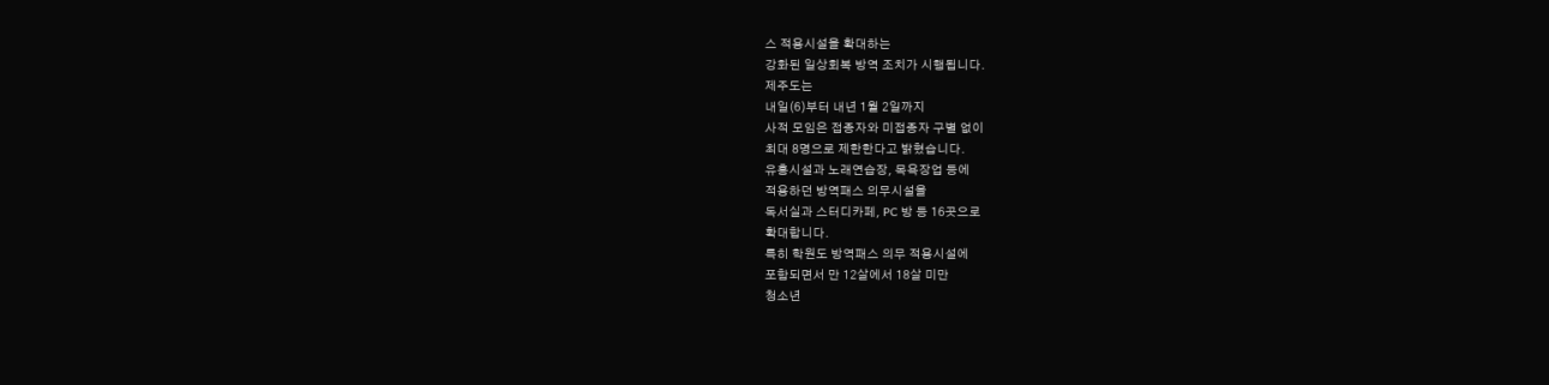스 적용시설을 확대하는
강화된 일상회복 방역 조치가 시행됩니다.
제주도는
내일(6)부터 내년 1월 2일까지
사적 모임은 접종자와 미접종자 구별 없이
최대 8명으로 제한한다고 밝혔습니다.
유흥시설과 노래연습장, 목욕장업 등에
적용하던 방역패스 의무시설을
독서실과 스터디카페, PC 방 등 16곳으로
확대합니다.
특히 학원도 방역패스 의무 적용시설에
포함되면서 만 12살에서 18살 미만
청소년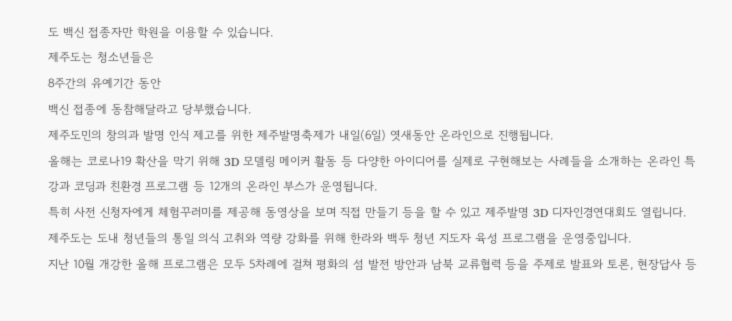도 백신 접종자만 학원을 이용할 수 있습니다.
제주도는 청소년들은
8주간의 유예기간 동안
백신 접종에 동참해달라고 당부했습니다.
제주도민의 창의과 발명 인식 제고를 위한 제주발명축제가 내일(6일) 엿새동안 온라인으로 진행됩니다.
올해는 코로나19 확산을 막기 위해 3D 모델링 메이커 활동 등 다양한 아이디어를 실제로 구현해보는 사례들을 소개하는 온라인 특강과 코딩과 친환경 프로그램 등 12개의 온라인 부스가 운영됩니다.
특히 사전 신청자에게 체험꾸러미를 제공해 동영상을 보며 직접 만들기 등을 할 수 있고 제주발명 3D 디자인경연대회도 열립니다.
제주도는 도내 청년들의 통일 의식 고취와 역량 강화를 위해 한라와 백두 청년 지도자 육성 프로그램을 운영중입니다.
지난 10월 개강한 올해 프로그램은 모두 5차례에 걸쳐 평화의 섬 발전 방안과 남북 교류협력 등을 주제로 발표와 토론, 현장답사 등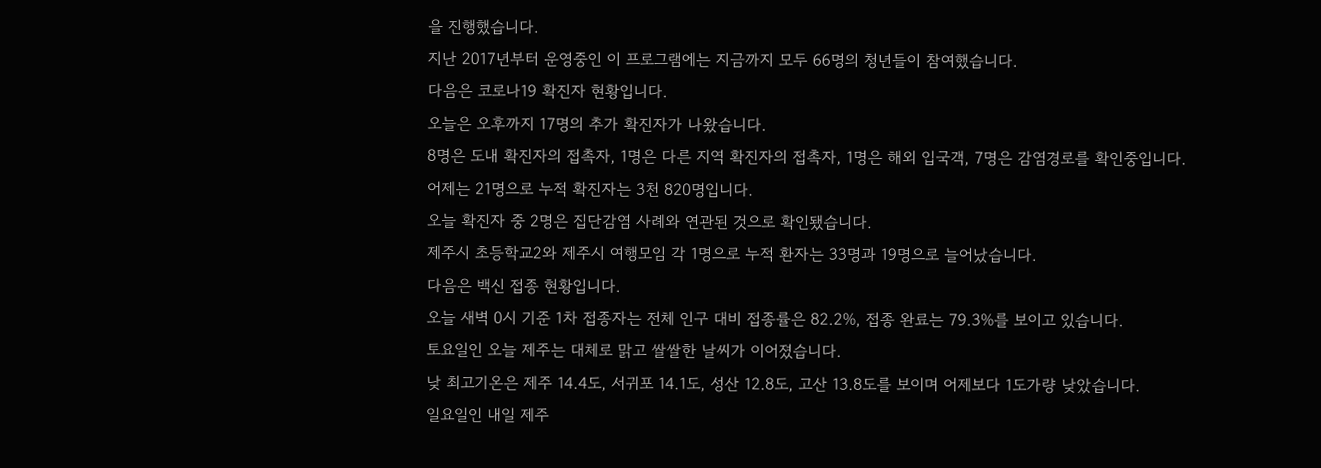을 진행했습니다.
지난 2017년부터 운영중인 이 프로그램에는 지금까지 모두 66명의 청년들이 참여했습니다.
다음은 코로나19 확진자 현황입니다.
오늘은 오후까지 17명의 추가 확진자가 나왔습니다.
8명은 도내 확진자의 접촉자, 1명은 다른 지역 확진자의 접촉자, 1명은 해외 입국객, 7명은 감염경로를 확인중입니다.
어제는 21명으로 누적 확진자는 3천 820명입니다.
오늘 확진자 중 2명은 집단감염 사례와 연관된 것으로 확인됐습니다.
제주시 초등학교2와 제주시 여행모임 각 1명으로 누적 환자는 33명과 19명으로 늘어났습니다.
다음은 백신 접종 현황입니다.
오늘 새벽 0시 기준 1차 접종자는 전체 인구 대비 접종률은 82.2%, 접종 완료는 79.3%를 보이고 있습니다.
토요일인 오늘 제주는 대체로 맑고 쌀쌀한 날씨가 이어졌습니다.
낮 최고기온은 제주 14.4도, 서귀포 14.1도, 성산 12.8도, 고산 13.8도를 보이며 어제보다 1도가량 낮았습니다.
일요일인 내일 제주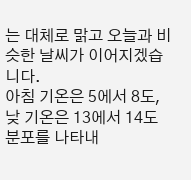는 대체로 맑고 오늘과 비슷한 날씨가 이어지겠습니다.
아침 기온은 5에서 8도, 낮 기온은 13에서 14도 분포를 나타내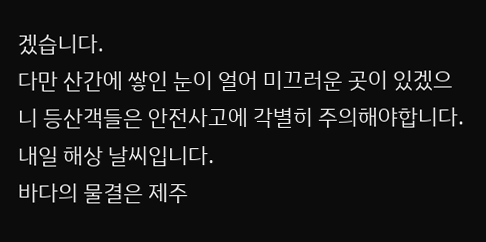겠습니다.
다만 산간에 쌓인 눈이 얼어 미끄러운 곳이 있겠으니 등산객들은 안전사고에 각별히 주의해야합니다.
내일 해상 날씨입니다.
바다의 물결은 제주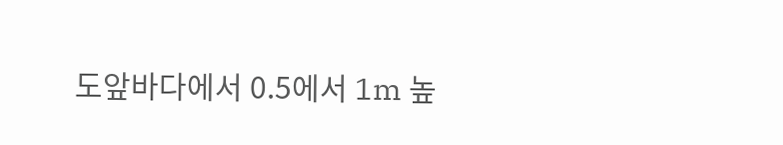도앞바다에서 0.5에서 1m 높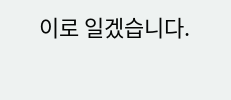이로 일겠습니다.